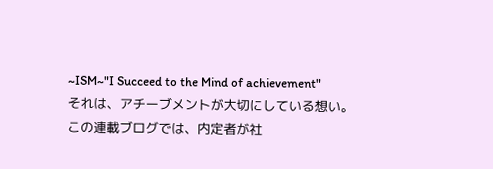~ISM~"I Succeed to the Mind of achievement"
それは、アチーブメントが大切にしている想い。
この連載ブログでは、内定者が社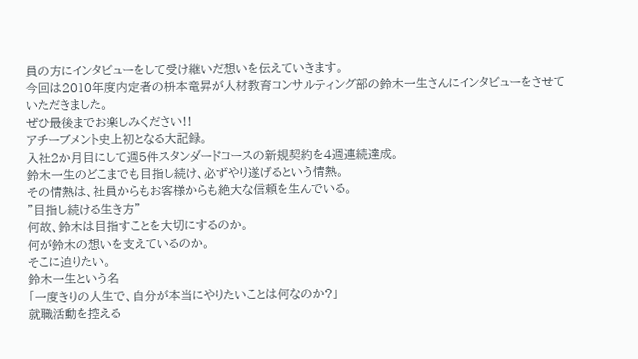員の方にインタビューをして受け継いだ想いを伝えていきます。
今回は2010年度内定者の枡本竜昇が人材教育コンサルティング部の鈴木一生さんにインタビューをさせていただきました。
ぜひ最後までお楽しみください!!
アチーブメント史上初となる大記録。
入社2か月目にして週5件スタンダードコースの新規契約を4週連続達成。
鈴木一生のどこまでも目指し続け、必ずやり遂げるという情熱。
その情熱は、社員からもお客様からも絶大な信頼を生んでいる。
"目指し続ける生き方"
何故、鈴木は目指すことを大切にするのか。
何が鈴木の想いを支えているのか。
そこに迫りたい。
鈴木一生という名
「一度きりの人生で、自分が本当にやりたいことは何なのか?」
就職活動を控える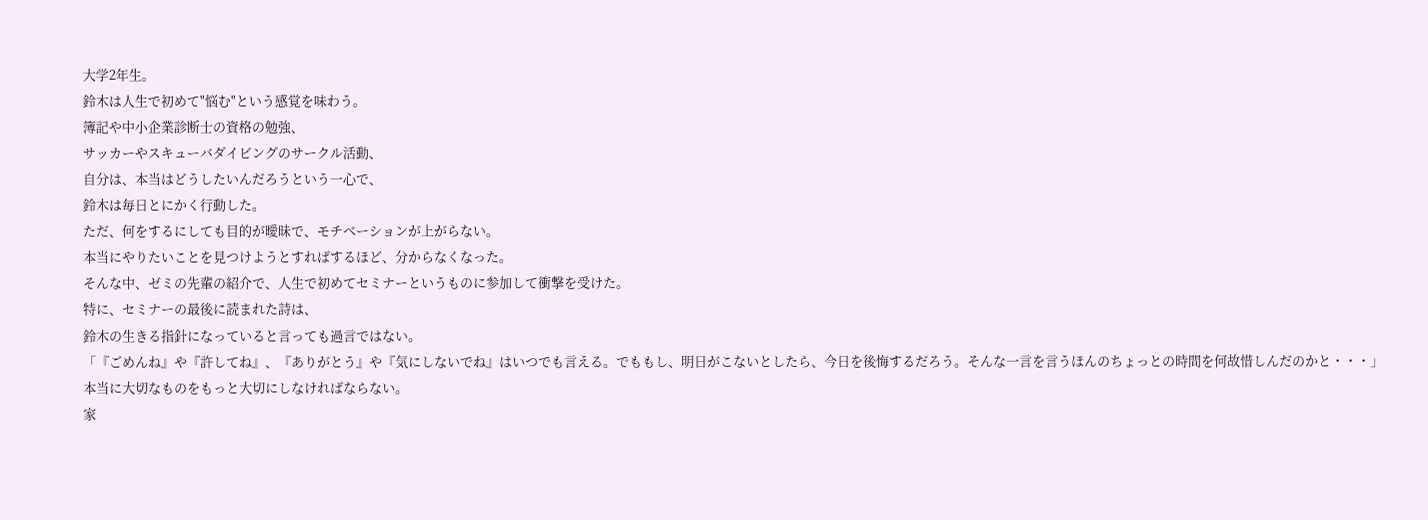大学2年生。
鈴木は人生で初めて"悩む"という感覚を味わう。
簿記や中小企業診断士の資格の勉強、
サッカーやスキューバダイビングのサークル活動、
自分は、本当はどうしたいんだろうという一心で、
鈴木は毎日とにかく行動した。
ただ、何をするにしても目的が曖昧で、モチベーションが上がらない。
本当にやりたいことを見つけようとすればするほど、分からなくなった。
そんな中、ゼミの先輩の紹介で、人生で初めてセミナーというものに参加して衝撃を受けた。
特に、セミナーの最後に読まれた詩は、
鈴木の生きる指針になっていると言っても過言ではない。
「『ごめんね』や『許してね』、『ありがとう』や『気にしないでね』はいつでも言える。でももし、明日がこないとしたら、今日を後悔するだろう。そんな一言を言うほんのちょっとの時間を何故惜しんだのかと・・・」
本当に大切なものをもっと大切にしなければならない。
家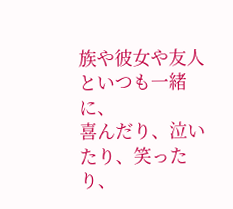族や彼女や友人といつも一緒に、
喜んだり、泣いたり、笑ったり、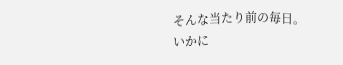そんな当たり前の毎日。
いかに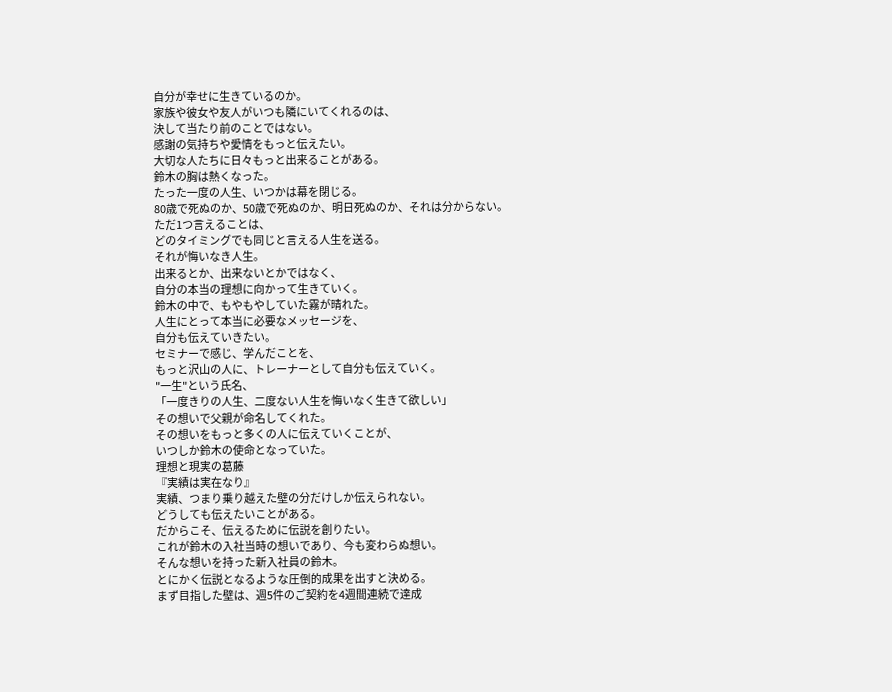自分が幸せに生きているのか。
家族や彼女や友人がいつも隣にいてくれるのは、
決して当たり前のことではない。
感謝の気持ちや愛情をもっと伝えたい。
大切な人たちに日々もっと出来ることがある。
鈴木の胸は熱くなった。
たった一度の人生、いつかは幕を閉じる。
80歳で死ぬのか、50歳で死ぬのか、明日死ぬのか、それは分からない。
ただ1つ言えることは、
どのタイミングでも同じと言える人生を送る。
それが悔いなき人生。
出来るとか、出来ないとかではなく、
自分の本当の理想に向かって生きていく。
鈴木の中で、もやもやしていた霧が晴れた。
人生にとって本当に必要なメッセージを、
自分も伝えていきたい。
セミナーで感じ、学んだことを、
もっと沢山の人に、トレーナーとして自分も伝えていく。
"一生"という氏名、
「一度きりの人生、二度ない人生を悔いなく生きて欲しい」
その想いで父親が命名してくれた。
その想いをもっと多くの人に伝えていくことが、
いつしか鈴木の使命となっていた。
理想と現実の葛藤
『実績は実在なり』
実績、つまり乗り越えた壁の分だけしか伝えられない。
どうしても伝えたいことがある。
だからこそ、伝えるために伝説を創りたい。
これが鈴木の入社当時の想いであり、今も変わらぬ想い。
そんな想いを持った新入社員の鈴木。
とにかく伝説となるような圧倒的成果を出すと決める。
まず目指した壁は、週5件のご契約を4週間連続で達成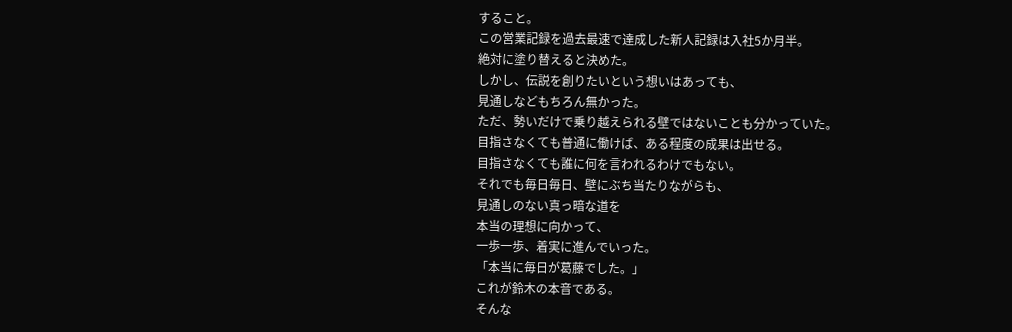すること。
この営業記録を過去最速で達成した新人記録は入社5か月半。
絶対に塗り替えると決めた。
しかし、伝説を創りたいという想いはあっても、
見通しなどもちろん無かった。
ただ、勢いだけで乗り越えられる壁ではないことも分かっていた。
目指さなくても普通に働けば、ある程度の成果は出せる。
目指さなくても誰に何を言われるわけでもない。
それでも毎日毎日、壁にぶち当たりながらも、
見通しのない真っ暗な道を
本当の理想に向かって、
一歩一歩、着実に進んでいった。
「本当に毎日が葛藤でした。」
これが鈴木の本音である。
そんな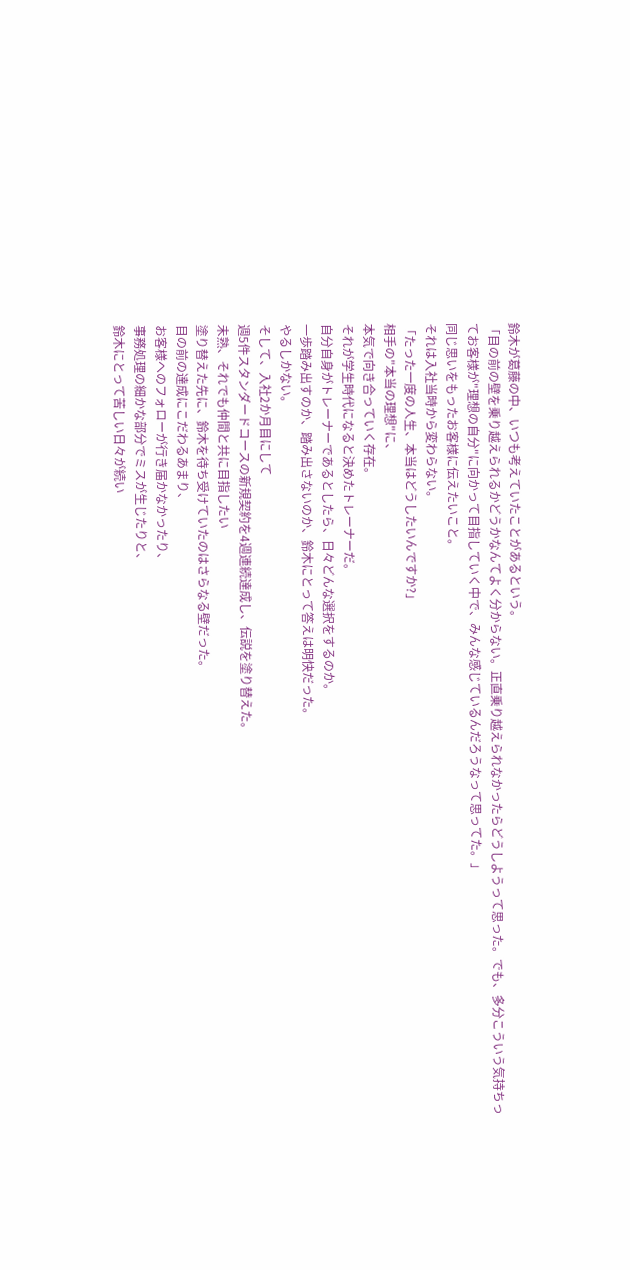鈴木が葛藤の中、いつも考えていたことがあるという。
「目の前の壁を乗り越えられるかどうかなんてよく分からない。正直乗り越えられなかったらどうしようって思った。でも、多分こういう気持ちってお客様が"理想の自分"に向かって目指していく中で、みんな感じているんだろうなって思ってた。」
同じ思いをもったお客様に伝えたいこと。
それは入社当時から変わらない。
「たった一度の人生、本当はどうしたいんですか?」
相手の"本当の理想"に、
本気で向き合っていく存在。
それが学生時代になると決めたトレーナーだ。
自分自身がトレーナーであるとしたら、日々どんな選択をするのか。
一歩踏み出すのか、踏み出さないのか、鈴木にとって答えは明快だった。
やるしかない。
そして、入社2か月目にして
週5件スタンダードコースの新規契約を4週連続達成し、伝説を塗り替えた。
未熟、それでも仲間と共に目指したい
塗り替えた先に、鈴木を待ち受けていたのはさらなる壁だった。
目の前の達成にこだわるあまり、
お客様へのフォローが行き届かなかったり、
事務処理の細かな部分でミスが生じたりと、
鈴木にとって苦しい日々が続い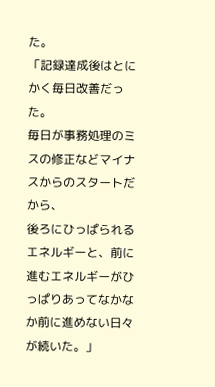た。
「記録達成後はとにかく毎日改善だった。
毎日が事務処理のミスの修正などマイナスからのスタートだから、
後ろにひっぱられるエネルギーと、前に進むエネルギーがひっぱりあってなかなか前に進めない日々が続いた。」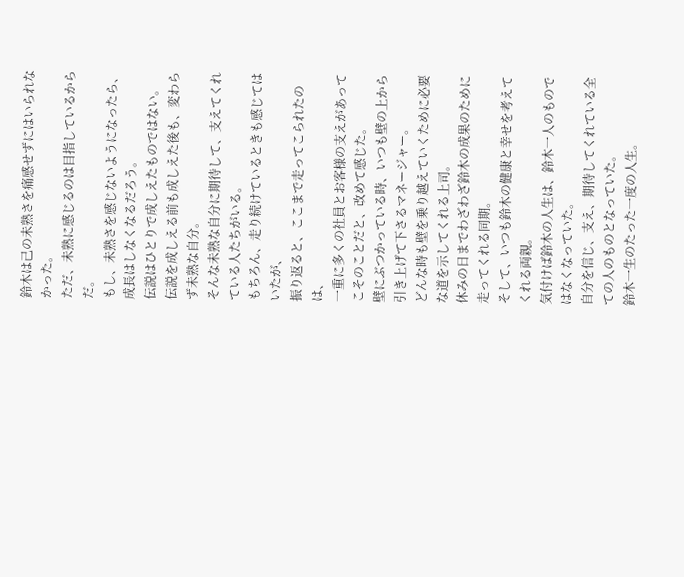鈴木は己の未熟さを痛感せずにはいられなかった。
ただ、未熟に感じるのは目指しているからだ。
もし、未熟さを感じないようになったら、成長はしなくなるだろう。
伝説はひとりで成しえたものではない。
伝説を成しえる前も成しえた後も、変わらず未熟な自分。
そんな未熟な自分に期待して、支えてくれている人たちがいる。
もちろん、走り続けているときも感じてはいたが、
振り返ると、ここまで走ってこられたのは、
一重に多くの社員とお客様の支えがあってこそのことだと、改めて感じた。
壁にぶつかっている時、いつも壁の上から引き上げて下さるマネージャー。
どんな時も壁を乗り越えていくために必要な道を示してくれる上司。
休みの日までわざわざ鈴木の成果のために走ってくれる同期。
そして、いつも鈴木の健康と幸せを考えてくれる両親。
気付けば鈴木の人生は、鈴木一人のものではなくなっていた。
自分を信じ、支え、期待してくれている全ての人のものとなっていた。
鈴木一生のたった一度の人生。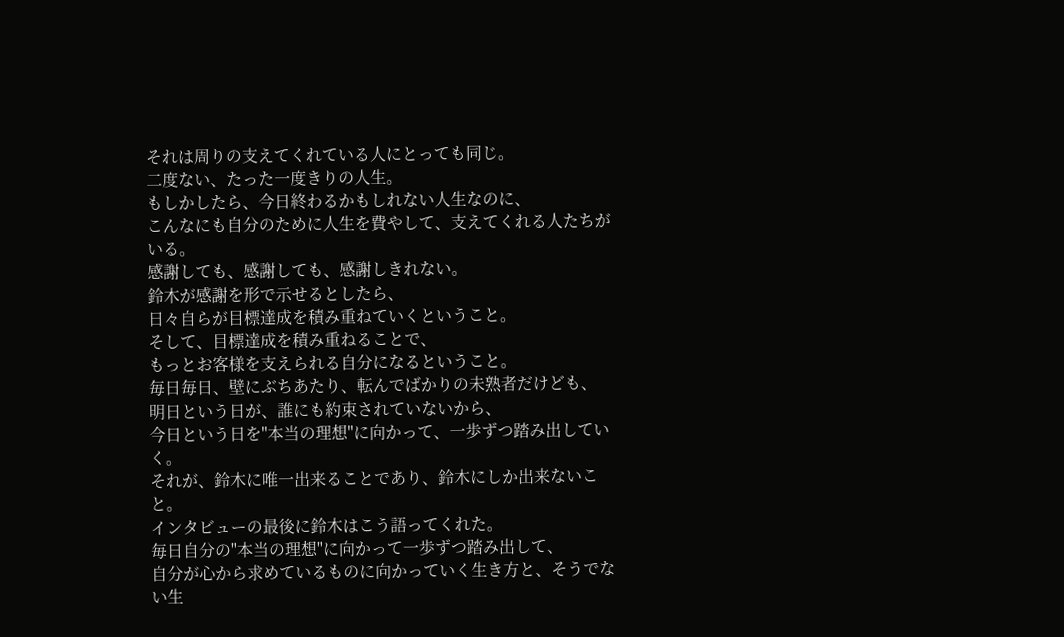それは周りの支えてくれている人にとっても同じ。
二度ない、たった一度きりの人生。
もしかしたら、今日終わるかもしれない人生なのに、
こんなにも自分のために人生を費やして、支えてくれる人たちがいる。
感謝しても、感謝しても、感謝しきれない。
鈴木が感謝を形で示せるとしたら、
日々自らが目標達成を積み重ねていくということ。
そして、目標達成を積み重ねることで、
もっとお客様を支えられる自分になるということ。
毎日毎日、壁にぶちあたり、転んでばかりの未熟者だけども、
明日という日が、誰にも約束されていないから、
今日という日を"本当の理想"に向かって、一歩ずつ踏み出していく。
それが、鈴木に唯一出来ることであり、鈴木にしか出来ないこと。
インタビューの最後に鈴木はこう語ってくれた。
毎日自分の"本当の理想"に向かって一歩ずつ踏み出して、
自分が心から求めているものに向かっていく生き方と、そうでない生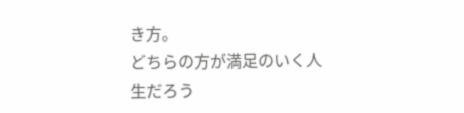き方。
どちらの方が満足のいく人生だろう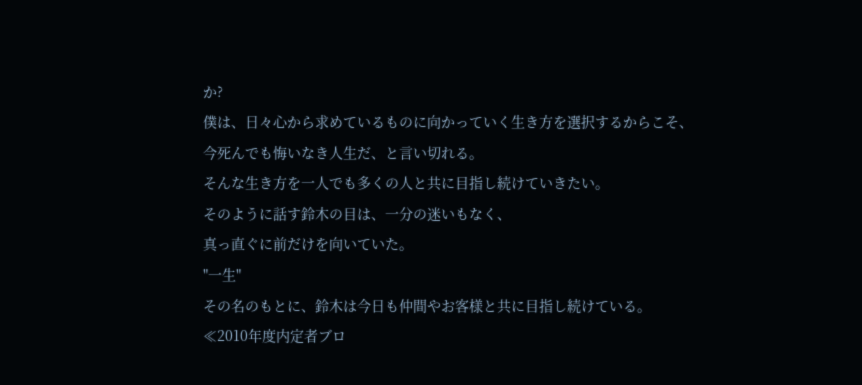か?
僕は、日々心から求めているものに向かっていく生き方を選択するからこそ、
今死んでも悔いなき人生だ、と言い切れる。
そんな生き方を一人でも多くの人と共に目指し続けていきたい。
そのように話す鈴木の目は、一分の迷いもなく、
真っ直ぐに前だけを向いていた。
"一生"
その名のもとに、鈴木は今日も仲間やお客様と共に目指し続けている。
≪2010年度内定者ブロ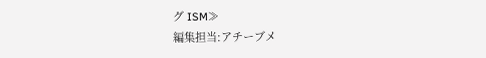グ ISM≫
編集担当:アチーブメ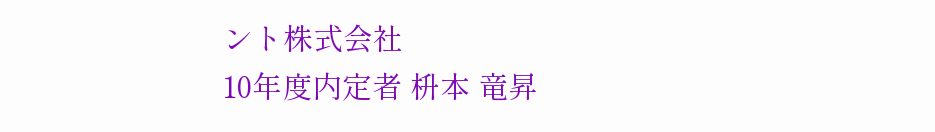ント株式会社
10年度内定者 枡本 竜昇